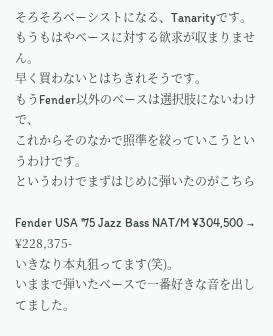そろそろベーシストになる、Tanarityです。
もうもはやベースに対する欲求が収まりません。
早く買わないとはちきれそうです。
もうFender以外のベースは選択肢にないわけで、
これからそのなかで照準を絞っていこうというわけです。
というわけでまずはじめに弾いたのがこちら

Fender USA '75 Jazz Bass NAT/M ¥304,500 → ¥228,375-
いきなり本丸狙ってます(笑)。
いままで弾いたベースで一番好きな音を出してました。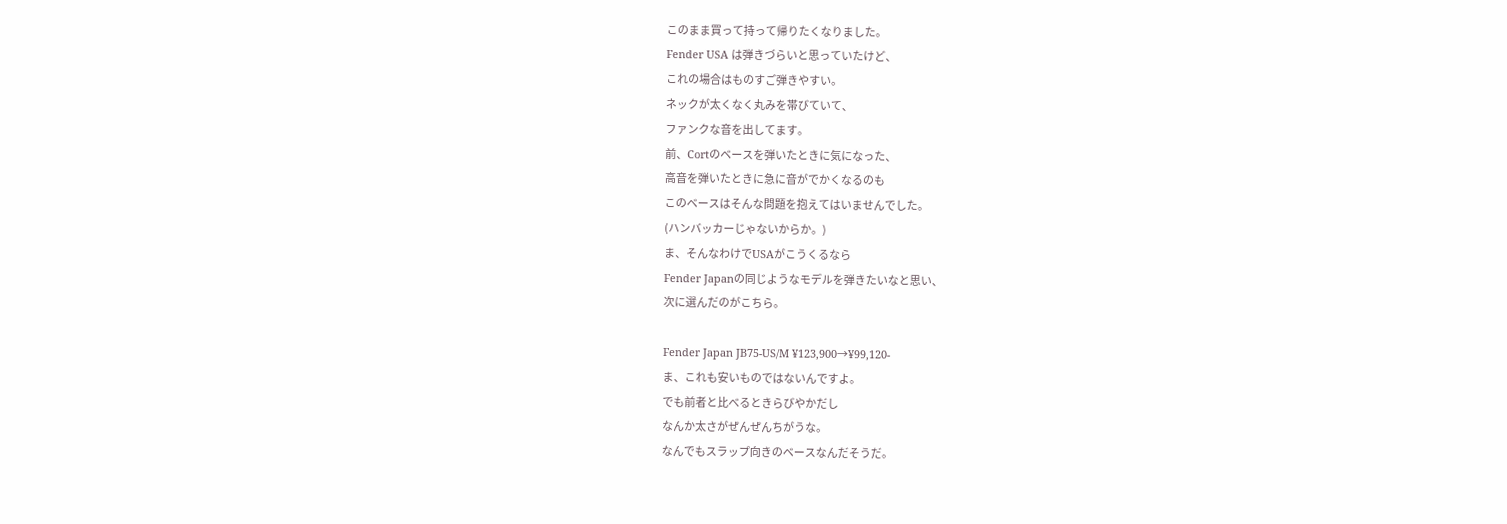このまま買って持って帰りたくなりました。
Fender USA は弾きづらいと思っていたけど、
これの場合はものすご弾きやすい。
ネックが太くなく丸みを帯びていて、
ファンクな音を出してます。
前、Cortのベースを弾いたときに気になった、
高音を弾いたときに急に音がでかくなるのも
このベースはそんな問題を抱えてはいませんでした。
(ハンバッカーじゃないからか。)
ま、そんなわけでUSAがこうくるなら
Fender Japanの同じようなモデルを弾きたいなと思い、
次に選んだのがこちら。

Fender Japan JB75-US/M ¥123,900→¥99,120-
ま、これも安いものではないんですよ。
でも前者と比べるときらびやかだし
なんか太さがぜんぜんちがうな。
なんでもスラップ向きのベースなんだそうだ。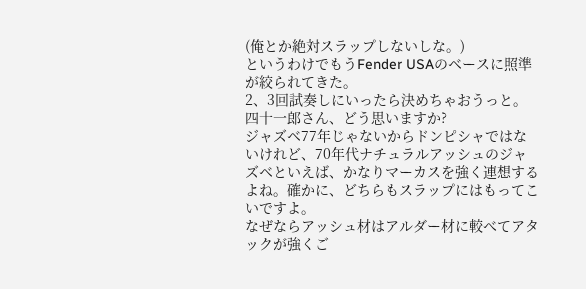(俺とか絶対スラップしないしな。)
というわけでもうFender USAのベースに照準が絞られてきた。
2、3回試奏しにいったら決めちゃおうっと。
四十一郎さん、どう思いますか?
ジャズベ77年じゃないからドンピシャではないけれど、70年代ナチュラルアッシュのジャズベといえば、かなりマーカスを強く連想するよね。確かに、どちらもスラップにはもってこいですよ。
なぜならアッシュ材はアルダー材に較べてアタックが強くご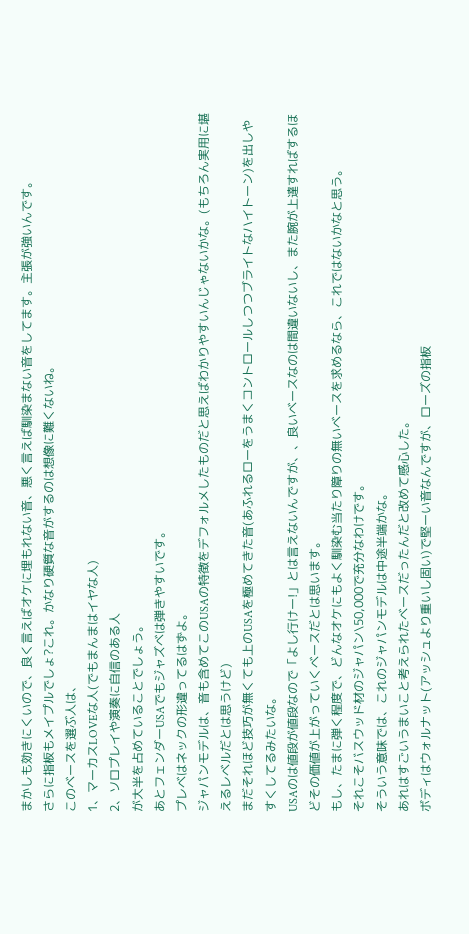まかしも効きにくいので、良く言えばオケに埋もれない音、悪く言えば馴染まない音をしてます。主張が強いんです。
さらに指板もメイプルでしょ?これ。かなり硬質な音がするのは想像に難くないね。
このベースを選ぶ人は、
1、マーカスLOVEな人(でもまんまはイヤな人)
2、ソロプレイや演奏に自信のある人
が大半を占めていることでしょう。
あとフェンダーUSAでもジャズベは弾きやすいです。
プレベはネックの形違ってるはずよ。
ジャパンモデルは、音も含めてこのUSAの特徴をデフォルメしたものだと思えばわかりやすいんじゃないかな。(もちろん実用に堪えるレベルだとは思うけど)
まだそれほど技巧が無くても上のUSAを極めてきた音(あふれるローをうまくコントロールしつつブライトなハイトーン)を出しやすくしてるみたいな。
USAのは値段が値段なので「よし行けー!」とは言えないんですが、、良いベースなのは間違いないし、また腕が上達すればするほどその価値が上がっていくベースだとは思います。
もし、たまに弾く程度で、どんなオケにもよく馴染む当たり障りの無いベースを求めるなら、これではないかなと思う。
それこそバスウッド材のジャパン\50,000で充分なわけです。
そういう意味では、これのジャパンモデルは中途半端かな。
あれはすごいうまいこと考えられたベースだったんだと改めて感心した。
ボディはウォルナット(アッシュより重いし固い)で堅ーい音なんですが、ローズの指板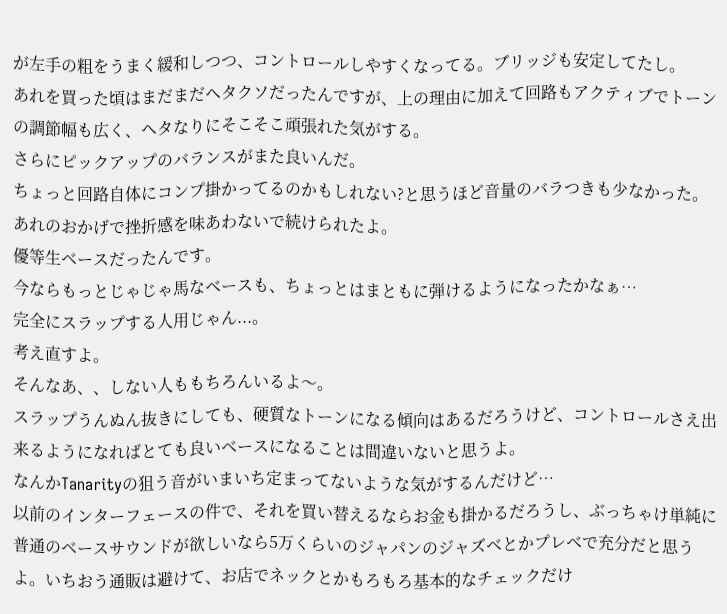が左手の粗をうまく緩和しつつ、コントロールしやすくなってる。ブリッジも安定してたし。
あれを買った頃はまだまだヘタクソだったんですが、上の理由に加えて回路もアクティブでトーンの調節幅も広く、ヘタなりにそこそこ頑張れた気がする。
さらにピックアップのバランスがまた良いんだ。
ちょっと回路自体にコンプ掛かってるのかもしれない?と思うほど音量のバラつきも少なかった。
あれのおかげで挫折感を味あわないで続けられたよ。
優等生ベースだったんです。
今ならもっとじゃじゃ馬なベースも、ちょっとはまともに弾けるようになったかなぁ…
完全にスラップする人用じゃん...。
考え直すよ。
そんなあ、、しない人ももちろんいるよ〜。
スラップうんぬん抜きにしても、硬質なトーンになる傾向はあるだろうけど、コントロールさえ出来るようになればとても良いベースになることは間違いないと思うよ。
なんかTanarityの狙う音がいまいち定まってないような気がするんだけど…
以前のインターフェースの件で、それを買い替えるならお金も掛かるだろうし、ぶっちゃけ単純に普通のベースサウンドが欲しいなら5万くらいのジャパンのジャズベとかプレベで充分だと思うよ。いちおう通販は避けて、お店でネックとかもろもろ基本的なチェックだけ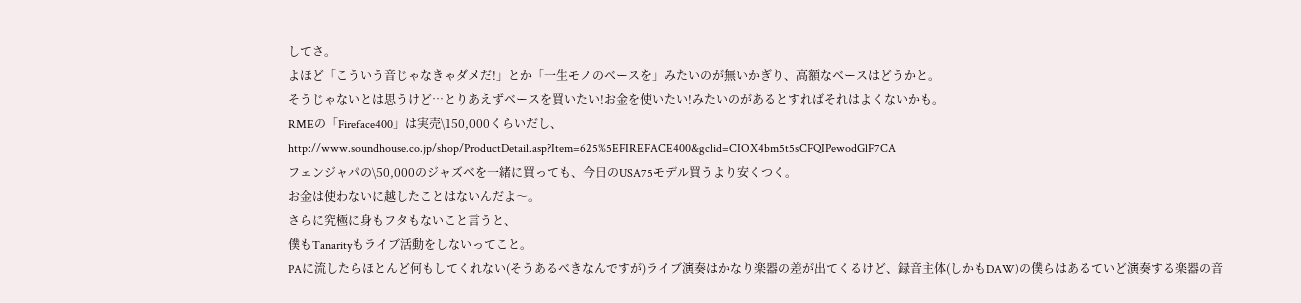してさ。
よほど「こういう音じゃなきゃダメだ!」とか「一生モノのベースを」みたいのが無いかぎり、高額なベースはどうかと。
そうじゃないとは思うけど…とりあえずベースを買いたい!お金を使いたい!みたいのがあるとすればそれはよくないかも。
RMEの「Fireface400」は実売\150,000くらいだし、
http://www.soundhouse.co.jp/shop/ProductDetail.asp?Item=625%5EFIREFACE400&gclid=CIOX4bm5t5sCFQIPewodGlF7CA
フェンジャパの\50,000のジャズベを一緒に買っても、今日のUSA75モデル買うより安くつく。
お金は使わないに越したことはないんだよ〜。
さらに究極に身もフタもないこと言うと、
僕もTanarityもライブ活動をしないってこと。
PAに流したらほとんど何もしてくれない(そうあるべきなんですが)ライブ演奏はかなり楽器の差が出てくるけど、録音主体(しかもDAW)の僕らはあるていど演奏する楽器の音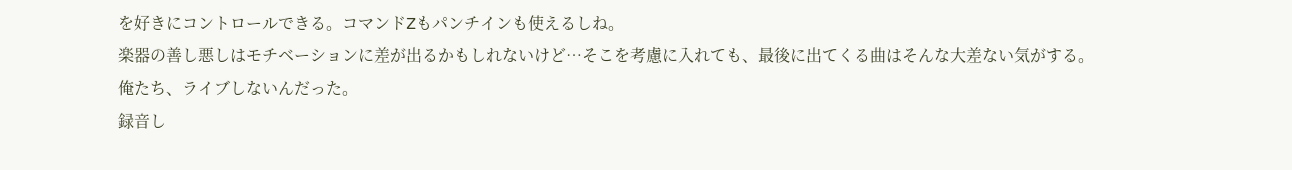を好きにコントロールできる。コマンドZもパンチインも使えるしね。
楽器の善し悪しはモチベーションに差が出るかもしれないけど…そこを考慮に入れても、最後に出てくる曲はそんな大差ない気がする。
俺たち、ライブしないんだった。
録音し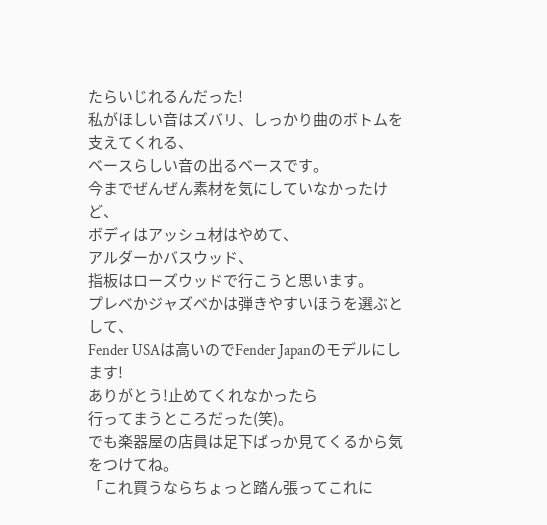たらいじれるんだった!
私がほしい音はズバリ、しっかり曲のボトムを支えてくれる、
ベースらしい音の出るベースです。
今までぜんぜん素材を気にしていなかったけど、
ボディはアッシュ材はやめて、
アルダーかバスウッド、
指板はローズウッドで行こうと思います。
プレベかジャズベかは弾きやすいほうを選ぶとして、
Fender USAは高いのでFender Japanのモデルにします!
ありがとう!止めてくれなかったら
行ってまうところだった(笑)。
でも楽器屋の店員は足下ばっか見てくるから気をつけてね。
「これ買うならちょっと踏ん張ってこれに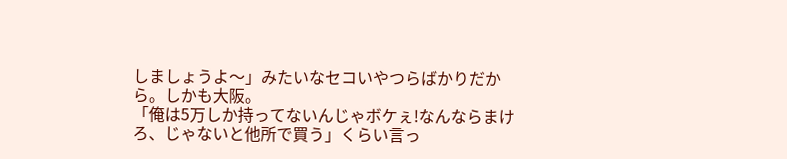しましょうよ〜」みたいなセコいやつらばかりだから。しかも大阪。
「俺は5万しか持ってないんじゃボケぇ!なんならまけろ、じゃないと他所で買う」くらい言っ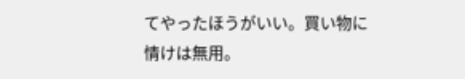てやったほうがいい。買い物に情けは無用。